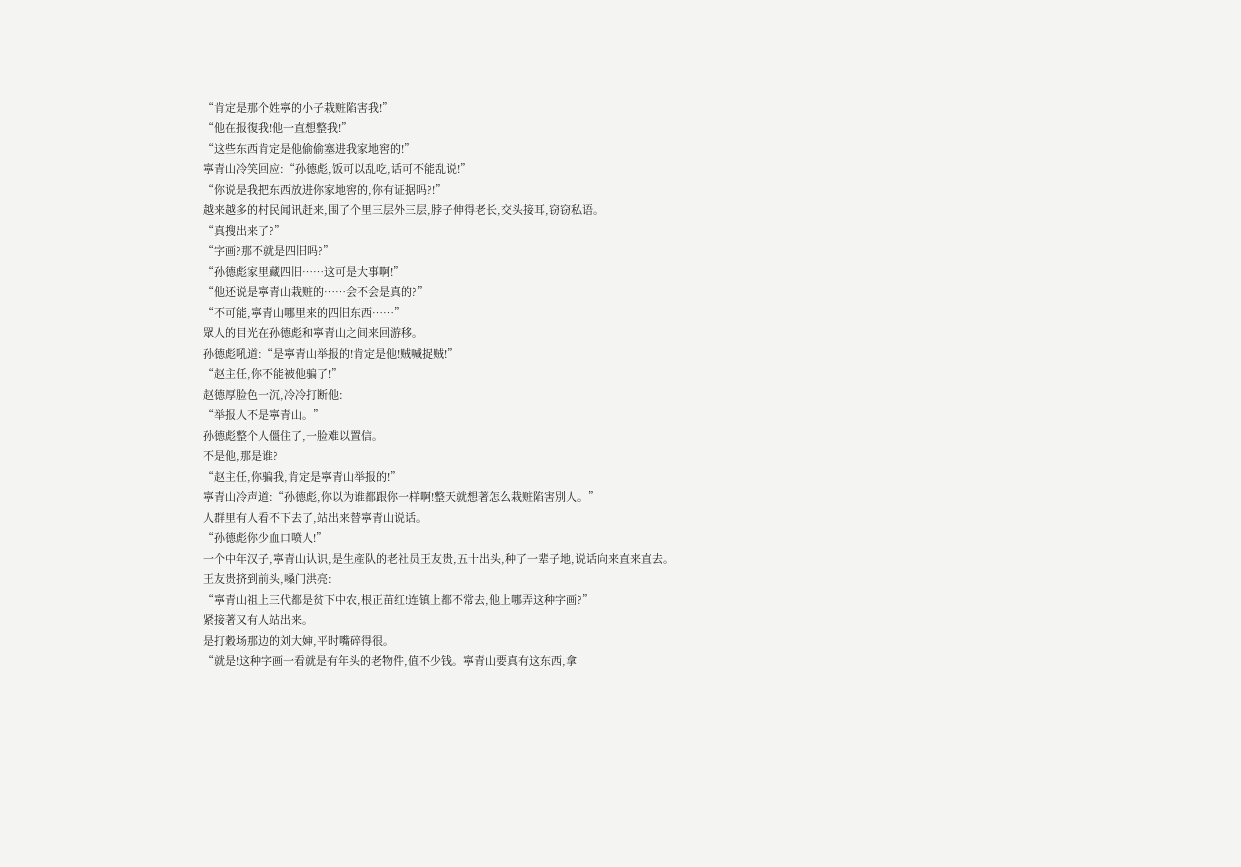“肯定是那个姓寧的小子栽赃陷害我!”
“他在报復我!他一直想整我!”
“这些东西肯定是他偷偷塞进我家地窖的!”
寧青山冷笑回应:“孙德彪,饭可以乱吃,话可不能乱说!”
“你说是我把东西放进你家地窖的,你有证据吗?!”
越来越多的村民闻讯赶来,围了个里三层外三层,脖子伸得老长,交头接耳,窃窃私语。
“真搜出来了?”
“字画?那不就是四旧吗?”
“孙德彪家里藏四旧……这可是大事啊!”
“他还说是寧青山栽赃的……会不会是真的?”
“不可能,寧青山哪里来的四旧东西……”
眾人的目光在孙德彪和寧青山之间来回游移。
孙德彪吼道:“是寧青山举报的!肯定是他!贼喊捉贼!”
“赵主任,你不能被他骗了!”
赵德厚脸色一沉,冷冷打断他:
“举报人不是寧青山。”
孙德彪整个人僵住了,一脸难以置信。
不是他,那是谁?
“赵主任,你骗我,肯定是寧青山举报的!”
寧青山冷声道:“孙德彪,你以为谁都跟你一样啊!整天就想著怎么栽赃陷害別人。”
人群里有人看不下去了,站出来替寧青山说话。
“孙德彪你少血口喷人!”
一个中年汉子,寧青山认识,是生產队的老社员王友贵,五十出头,种了一辈子地,说话向来直来直去。
王友贵挤到前头,嗓门洪亮:
“寧青山祖上三代都是贫下中农,根正苗红!连镇上都不常去,他上哪弄这种字画?”
紧接著又有人站出来。
是打穀场那边的刘大婶,平时嘴碎得很。
“就是!这种字画一看就是有年头的老物件,值不少钱。寧青山要真有这东西,拿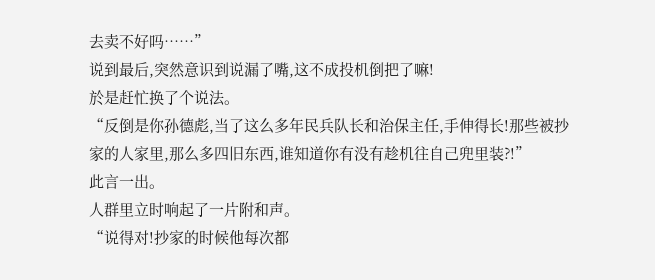去卖不好吗……”
说到最后,突然意识到说漏了嘴,这不成投机倒把了嘛!
於是赶忙换了个说法。
“反倒是你孙德彪,当了这么多年民兵队长和治保主任,手伸得长!那些被抄家的人家里,那么多四旧东西,谁知道你有没有趁机往自己兜里装?!”
此言一出。
人群里立时响起了一片附和声。
“说得对!抄家的时候他每次都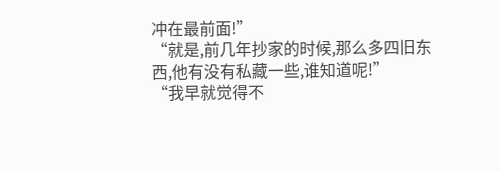冲在最前面!”
“就是,前几年抄家的时候,那么多四旧东西,他有没有私藏一些,谁知道呢!”
“我早就觉得不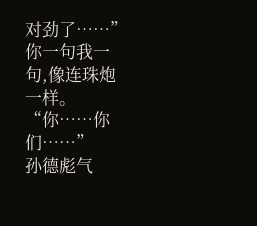对劲了……”
你一句我一句,像连珠炮一样。
“你……你们……”
孙德彪气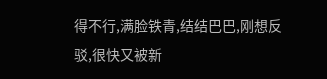得不行,满脸铁青,结结巴巴,刚想反驳,很快又被新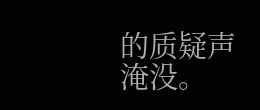的质疑声淹没。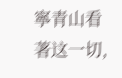寧青山看著这一切,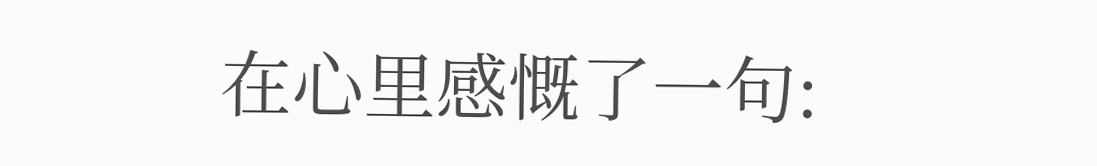在心里感慨了一句: